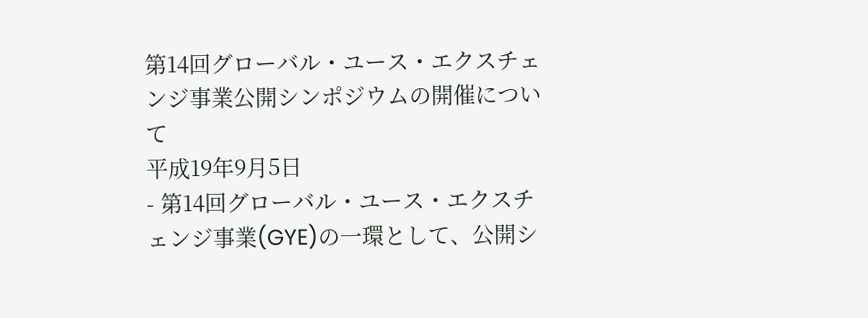第14回グローバル・ユース・エクスチェンジ事業公開シンポジウムの開催について
平成19年9月5日
- 第14回グローバル・ユース・エクスチェンジ事業(GYE)の一環として、公開シ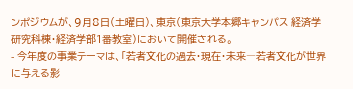ンポジウムが、9月8日(土曜日)、東京(東京大学本郷キャンパス 経済学研究科棟・経済学部1番教室)において開催される。
- 今年度の事業テーマは、「若者文化の過去・現在・未来―若者文化が世界に与える影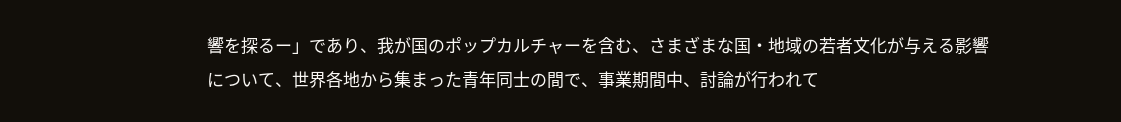響を探るー」であり、我が国のポップカルチャーを含む、さまざまな国・地域の若者文化が与える影響について、世界各地から集まった青年同士の間で、事業期間中、討論が行われて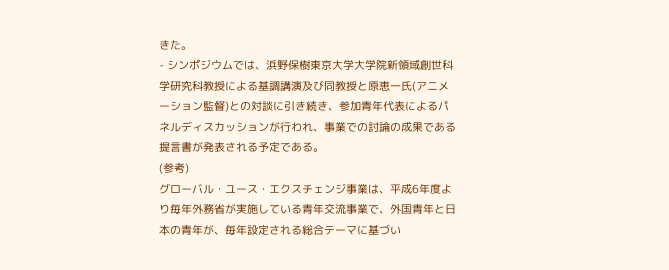きた。
- シンポジウムでは、浜野保樹東京大学大学院新領域創世科学研究科教授による基調講演及び同教授と原恵一氏(アニメーション監督)との対談に引き続き、参加青年代表によるパネルディスカッションが行われ、事業での討論の成果である提言書が発表される予定である。
(参考)
グローバル・ユース・エクスチェンジ事業は、平成6年度より毎年外務省が実施している青年交流事業で、外国青年と日本の青年が、毎年設定される総合テーマに基づい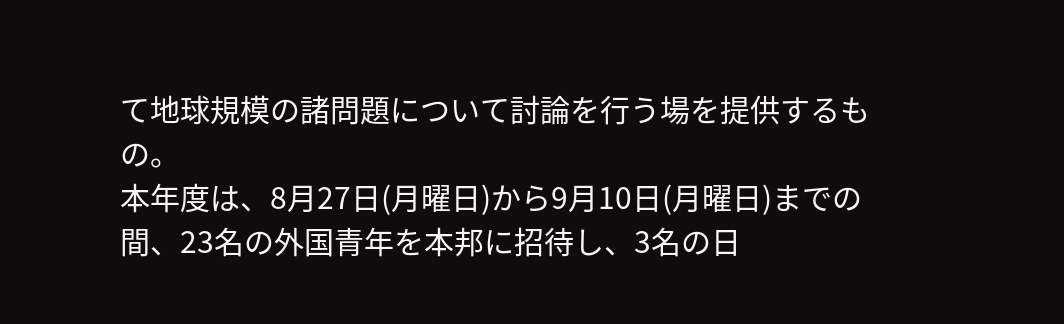て地球規模の諸問題について討論を行う場を提供するもの。
本年度は、8月27日(月曜日)から9月10日(月曜日)までの間、23名の外国青年を本邦に招待し、3名の日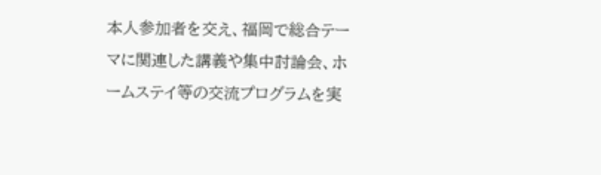本人参加者を交え、福岡で総合テーマに関連した講義や集中討論会、ホームステイ等の交流プログラムを実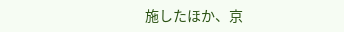施したほか、京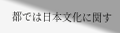都では日本文化に関す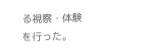る視察・体験を行った。